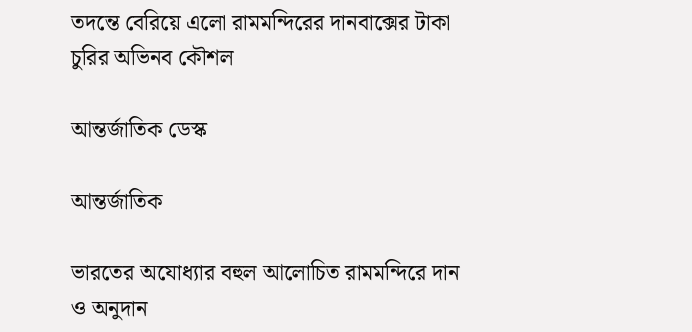তদন্তে বেরিয়ে এলো রামমন্দিরের দানবাক্সের টাকা চুরির অভিনব কৌশল

আন্তর্জাতিক ডেস্ক

আন্তর্জাতিক

ভারতের অযোধ্যার বহুল আলোচিত রামমন্দিরে দান ও অনুদান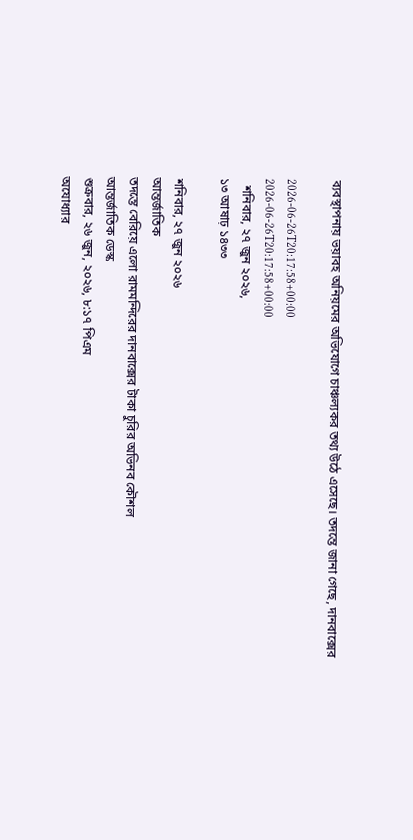ব্যবস্থাপনায় ভয়াবহ অনিয়মের অভিযোগে চাঞ্চল্যকর তথ্য উঠে এসেছে। তদন্তে জানা গেছে, দানবাক্সের

2026-06-26T20:17:58+00:00
2026-06-26T20:17:58+00:00
  শনিবার, ২৭ জুন ২০২৬,
১৩ আষাঢ় ১৪৩৩

শনিবার, ২৭ জুন ২০২৬
আন্তর্জাতিক
তদন্তে বেরিয়ে এলো রামমন্দিরের দানবাক্সের টাকা চুরির অভিনব কৌশল
আন্তর্জাতিক ডেস্ক
শুক্রবার, ২৬ জুন, ২০২৬, ৮:১৭ পিএম
অযোধ্যার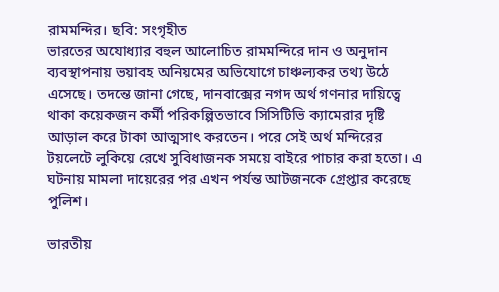রামমন্দির। ছবি: সংগৃহীত
ভারতের অযোধ্যার বহুল আলোচিত রামমন্দিরে দান ও অনুদান ব্যবস্থাপনায় ভয়াবহ অনিয়মের অভিযোগে চাঞ্চল্যকর তথ্য উঠে এসেছে। তদন্তে জানা গেছে, দানবাক্সের নগদ অর্থ গণনার দায়িত্বে থাকা কয়েকজন কর্মী পরিকল্পিতভাবে সিসিটিভি ক্যামেরার দৃষ্টি আড়াল করে টাকা আত্মসাৎ করতেন। পরে সেই অর্থ মন্দিরের টয়লেটে লুকিয়ে রেখে সুবিধাজনক সময়ে বাইরে পাচার করা হতো। এ ঘটনায় মামলা দায়েরের পর এখন পর্যন্ত আটজনকে গ্রেপ্তার করেছে পুলিশ।

ভারতীয়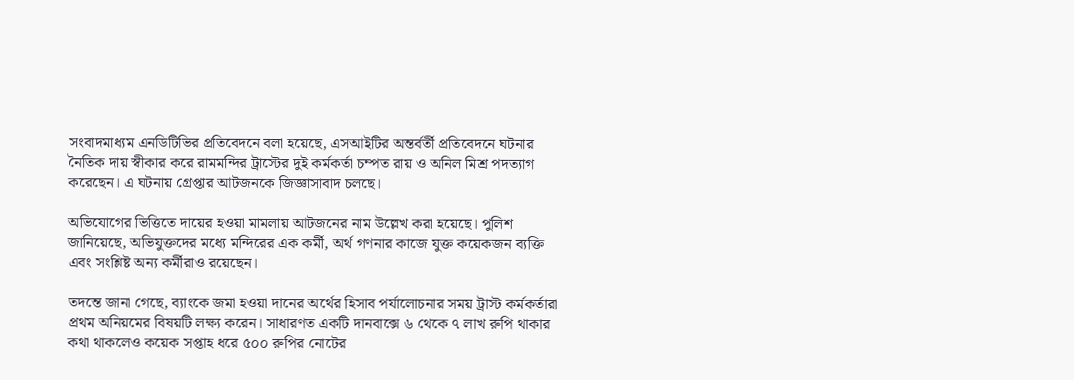সংবাদমাধ্যম এনডিটিভির প্রতিবেদনে বলা হয়েছে, এসআইটির অন্তর্বর্তী প্রতিবেদনে ঘটনার নৈতিক দায় স্বীকার করে রামমন্দির ট্রাস্টের দুই কর্মকর্তা চম্পত রায় ও অনিল মিশ্র পদত্যাগ করেছেন। এ ঘটনায় গ্রেপ্তার আটজনকে জিজ্ঞাসাবাদ চলছে।

অভিযোগের ভিত্তিতে দায়ের হওয়া মামলায় আটজনের নাম উল্লেখ করা হয়েছে। পুলিশ জানিয়েছে, অভিযুক্তদের মধ্যে মন্দিরের এক কর্মী, অর্থ গণনার কাজে যুক্ত কয়েকজন ব্যক্তি এবং সংশ্লিষ্ট অন্য কর্মীরাও রয়েছেন।

তদন্তে জানা গেছে, ব্যাংকে জমা হওয়া দানের অর্থের হিসাব পর্যালোচনার সময় ট্রাস্ট কর্মকর্তারা প্রথম অনিয়মের বিষয়টি লক্ষ্য করেন। সাধারণত একটি দানবাক্সে ৬ থেকে ৭ লাখ রুপি থাকার কথা থাকলেও কয়েক সপ্তাহ ধরে ৫০০ রুপির নোটের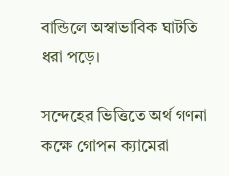বান্ডিলে অস্বাভাবিক ঘাটতি ধরা পড়ে।

সন্দেহের ভিত্তিতে অর্থ গণনা কক্ষে গোপন ক্যামেরা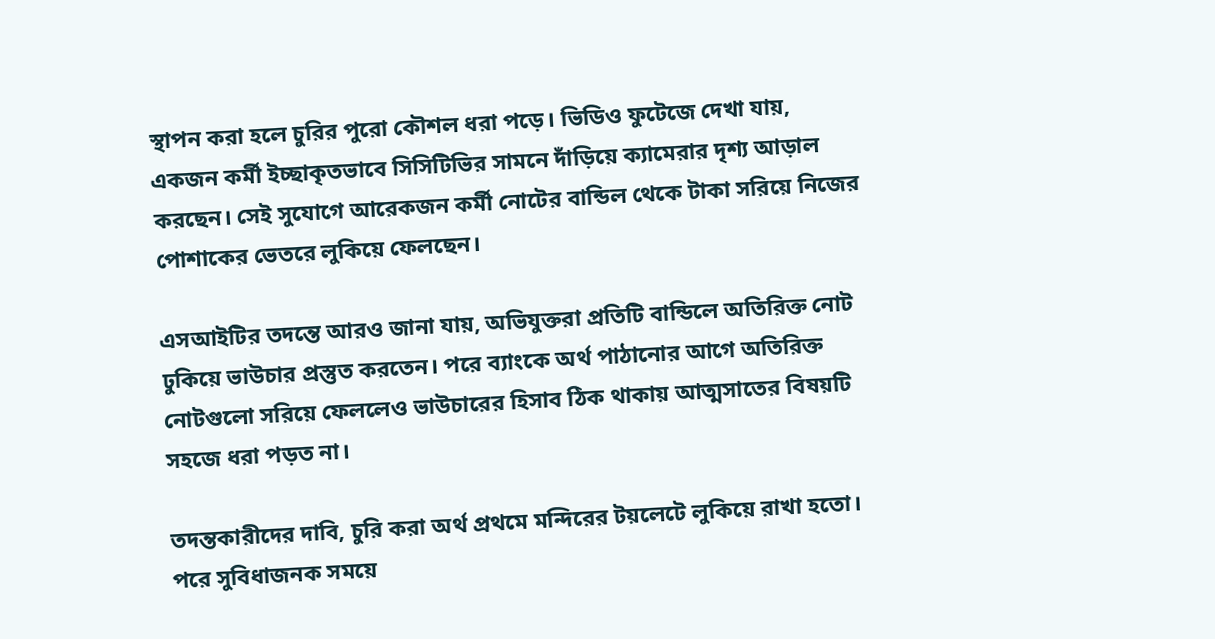স্থাপন করা হলে চুরির পুরো কৌশল ধরা পড়ে। ভিডিও ফুটেজে দেখা যায়, একজন কর্মী ইচ্ছাকৃতভাবে সিসিটিভির সামনে দাঁড়িয়ে ক্যামেরার দৃশ্য আড়াল করছেন। সেই সুযোগে আরেকজন কর্মী নোটের বান্ডিল থেকে টাকা সরিয়ে নিজের পোশাকের ভেতরে লুকিয়ে ফেলছেন।

এসআইটির তদন্তে আরও জানা যায়, অভিযুক্তরা প্রতিটি বান্ডিলে অতিরিক্ত নোট ঢুকিয়ে ভাউচার প্রস্তুত করতেন। পরে ব্যাংকে অর্থ পাঠানোর আগে অতিরিক্ত নোটগুলো সরিয়ে ফেললেও ভাউচারের হিসাব ঠিক থাকায় আত্মসাতের বিষয়টি সহজে ধরা পড়ত না।

তদন্তকারীদের দাবি, চুরি করা অর্থ প্রথমে মন্দিরের টয়লেটে লুকিয়ে রাখা হতো। পরে সুবিধাজনক সময়ে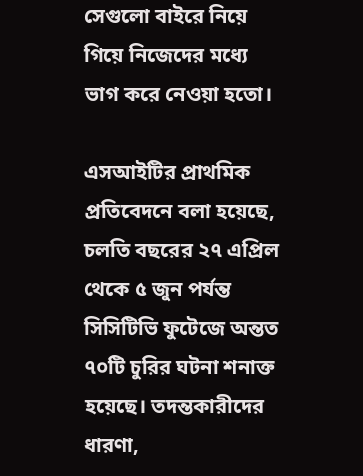সেগুলো বাইরে নিয়ে গিয়ে নিজেদের মধ্যে ভাগ করে নেওয়া হতো।

এসআইটির প্রাথমিক প্রতিবেদনে বলা হয়েছে, চলতি বছরের ২৭ এপ্রিল থেকে ৫ জুন পর্যন্ত সিসিটিভি ফুটেজে অন্তত ৭০টি চুরির ঘটনা শনাক্ত হয়েছে। তদন্তকারীদের ধারণা,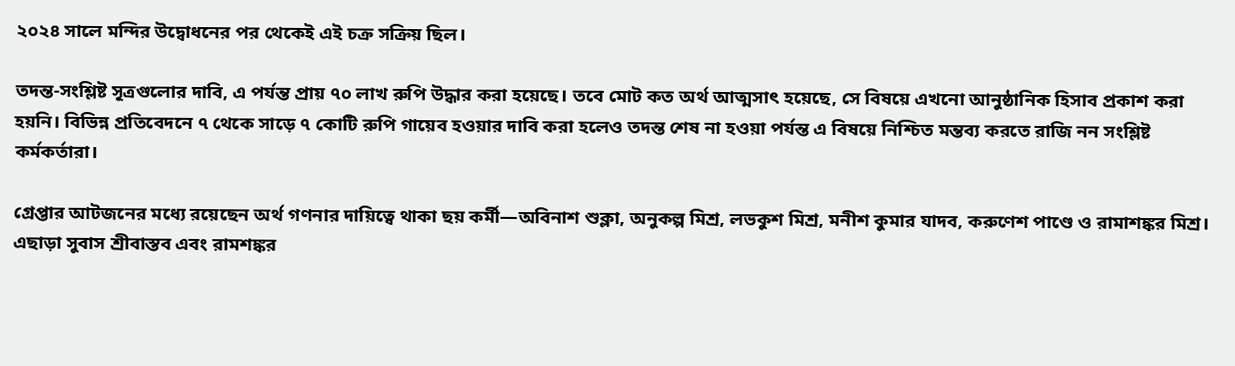২০২৪ সালে মন্দির উদ্বোধনের পর থেকেই এই চক্র সক্রিয় ছিল।

তদন্ত-সংশ্লিষ্ট সূত্রগুলোর দাবি, এ পর্যন্ত প্রায় ৭০ লাখ রুপি উদ্ধার করা হয়েছে। তবে মোট কত অর্থ আত্মসাৎ হয়েছে, সে বিষয়ে এখনো আনুষ্ঠানিক হিসাব প্রকাশ করা হয়নি। বিভিন্ন প্রতিবেদনে ৭ থেকে সাড়ে ৭ কোটি রুপি গায়েব হওয়ার দাবি করা হলেও তদন্ত শেষ না হওয়া পর্যন্ত এ বিষয়ে নিশ্চিত মন্তব্য করতে রাজি নন সংশ্লিষ্ট কর্মকর্তারা।

গ্রেপ্তার আটজনের মধ্যে রয়েছেন অর্থ গণনার দায়িত্বে থাকা ছয় কর্মী—অবিনাশ শুক্লা, অনুকল্প মিশ্র, লভকুশ মিশ্র, মনীশ কুমার যাদব, করুণেশ পাণ্ডে ও রামাশঙ্কর মিশ্র। এছাড়া সুবাস শ্রীবাস্তব এবং রামশঙ্কর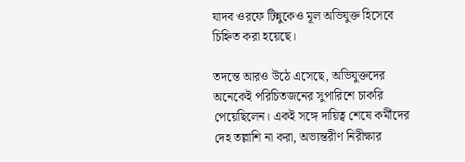যাদব ওরফে টিন্নুকেও মূল অভিযুক্ত হিসেবে চিহ্নিত করা হয়েছে।

তদন্তে আরও উঠে এসেছে, অভিযুক্তদের অনেকেই পরিচিতজনের সুপারিশে চাকরি পেয়েছিলেন। একই সঙ্গে দায়িত্ব শেষে কর্মীদের দেহ তল্লাশি না করা, অভ্যন্তরীণ নিরীক্ষার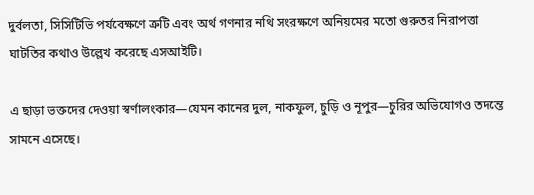দুর্বলতা, সিসিটিভি পর্যবেক্ষণে ত্রুটি এবং অর্থ গণনার নথি সংরক্ষণে অনিয়মের মতো গুরুতর নিরাপত্তা ঘাটতির কথাও উল্লেখ করেছে এসআইটি।

এ ছাড়া ভক্তদের দেওয়া স্বর্ণালংকার—যেমন কানের দুল, নাকফুল, চুড়ি ও নূপুর—চুরির অভিযোগও তদন্তে সামনে এসেছে।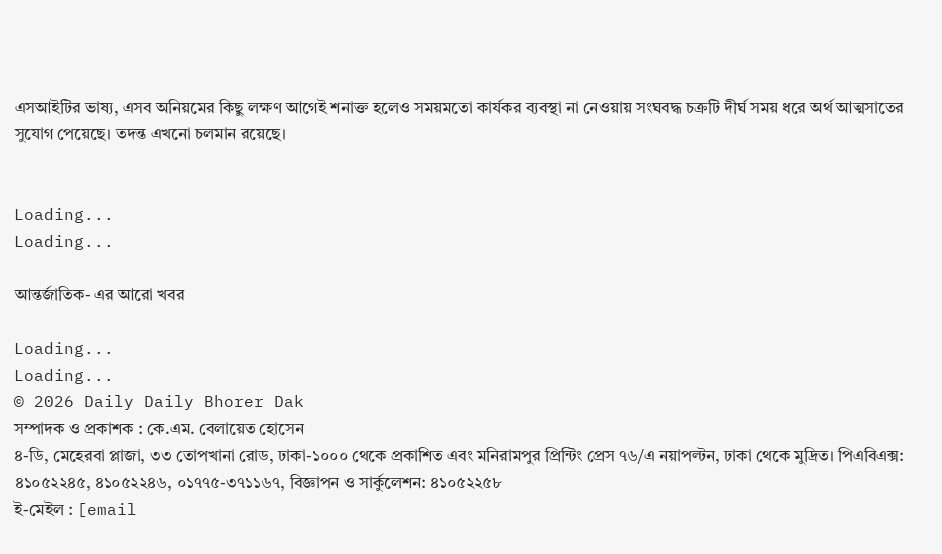এসআইটির ভাষ্য, এসব অনিয়মের কিছু লক্ষণ আগেই শনাক্ত হলেও সময়মতো কার্যকর ব্যবস্থা না নেওয়ায় সংঘবদ্ধ চক্রটি দীর্ঘ সময় ধরে অর্থ আত্মসাতের সুযোগ পেয়েছে। তদন্ত এখনো চলমান রয়েছে।


Loading...
Loading...

আন্তর্জাতিক- এর আরো খবর

Loading...
Loading...
© 2026 Daily Daily Bhorer Dak
সম্পাদক ও প্রকাশক : কে.এম. বেলায়েত হোসেন
৪-ডি, মেহেরবা প্লাজা, ৩৩ তোপখানা রোড, ঢাকা-১০০০ থেকে প্রকাশিত এবং মনিরামপুর প্রিন্টিং প্রেস ৭৬/এ নয়াপল্টন, ঢাকা থেকে মুদ্রিত। পিএবিএক্স: ৪১০৫২২৪৫, ৪১০৫২২৪৬, ০১৭৭৫-৩৭১১৬৭, বিজ্ঞাপন ও সার্কুলেশন: ৪১০৫২২৫৮
ই-মেইল : [email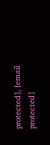protected], [email protected]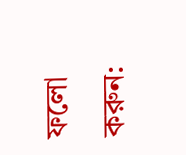ফলো করুন: